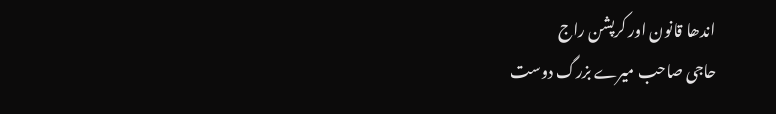اندھا قانون اور کرپشن راج
حاجی صاحب میرے بزرگ دوست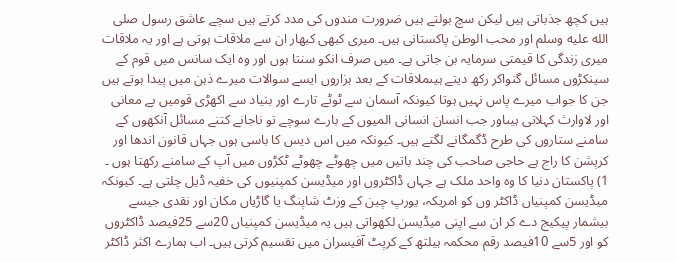ہیں کچھ جذباتی ہیں لیکن سچ بولتے ہیں ضرورت مندوں کی مدد کرتے ہیں سچے عاشق رسول صلى الله عليه وسلم اور محب الوطن پاکستانی ہیں۔ میری کبھی کبھار ان سے ملاقات ہوتی ہے اور یہ ملاقات میری زندگی کا قیمتی سرمایہ بن جاتی ہے۔ میں صرف انکو سنتا ہوں اور وہ ایک سانس میں قوم کے سینکڑوں مسائل گنواکر رکھ دیتے ہیںملاقات کے بعد ہزاروں ایسے سوالات میرے ذہن میں پیدا ہوتے ہیں جن کا جواب میرے پاس نہیں ہوتا کیونکہ آسمان سے ٹوٹے تارے اور بنیاد سے اکھڑی قومیں بے معانی اور لاوارث کہلاتی ہیںاور جب انسان انسانی المیوں کے بارے سوچے تو ناجانے کتنے مسائل آنکھوں کے سامنے ستاروں کی طرح ڈگمگانے لگتے ہیں۔ کیونکہ میں اس دیس کا باسی ہوں جہاں قانون اندھا اور کرپشن کا راج ہے حاجی صاحب کی چند باتیں میں چھوٹے چھوٹے ٹکڑوں میں آپ کے سامنے رکھتا ہوں ۔ 1) پاکستان دنیا کا وہ واحد ملک ہے جہاں ڈاکٹروں اور میڈیسن کمپنیوں کی خفیہ ڈیل چلتی ہے۔ کیونکہ میڈیسن کمپنیاں ڈاکٹر وں کو امریکہ، یورپ چین کے وزٹ شاپنگ یا گاڑیاں مکان اور نقدی جیسے بیشمار پیکیج دے کر ان سے اپنی میڈیسن لکھواتی ہیں یہ میڈیسن کمپنیاں 20سے 25فیصد ڈاکٹروں کو اور 5سے 10فیصد رقم محکمہ ہیلتھ کے کرپٹ آفیسران میں تقسیم کرتی ہیں۔ اب ہمارے اکثر ڈاکٹر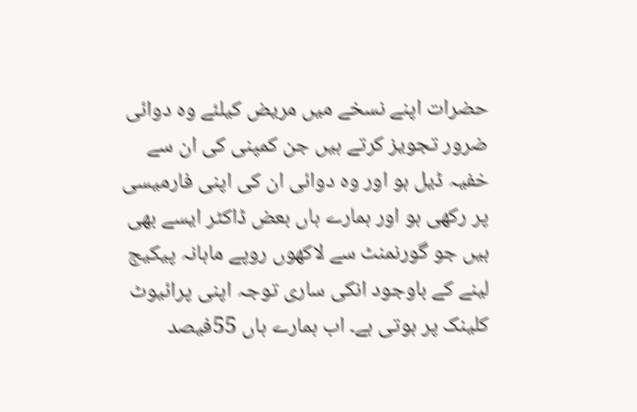حضرات اپنے نسخے میں مریض کیلئے وہ دوائی ضرور تجویز کرتے ہیں جن کمپنی کی ان سے خفیہ ڈیل ہو اور وہ دوائی ان کی اپنی فارمیسی پر رکھی ہو اور ہمارے ہاں بعض ڈاکٹر ایسے بھی ہیں جو گورنمنٹ سے لاکھوں روپے ماہانہ پیکیج لینے کے باوجود انکی ساری توجہ اپنی پرائیوٹ کلینک پر ہوتی ہے۔ اب ہمارے ہاں 55فیصد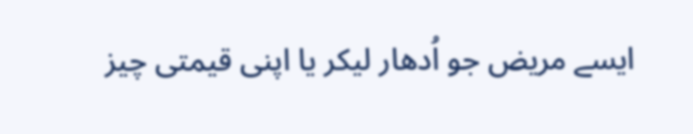ایسے مریض جو اُدھار لیکر یا اپنی قیمتی چیز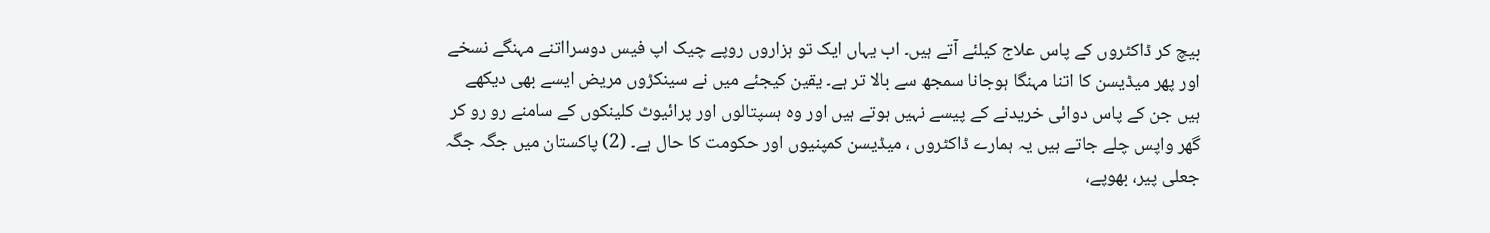بیچ کر ڈاکٹروں کے پاس علاج کیلئے آتے ہیں۔ اب یہاں ایک تو ہزاروں روپے چیک اپ فیس دوسرااتنے مہنگے نسخے اور پھر میڈیسن کا اتنا مہنگا ہوجانا سمجھ سے بالا تر ہے۔ یقین کیجئے میں نے سینکڑوں مریض ایسے بھی دیکھے ہیں جن کے پاس دوائی خریدنے کے پیسے نہیں ہوتے ہیں اور وہ ہسپتالوں اور پرائیوٹ کلینکوں کے سامنے رو رو کر گھر واپس چلے جاتے ہیں یہ ہمارے ڈاکٹروں ، میڈیسن کمپنیوں اور حکومت کا حال ہے۔ (2) پاکستان میں جگہ جگہ جعلی پیر، بھوپے،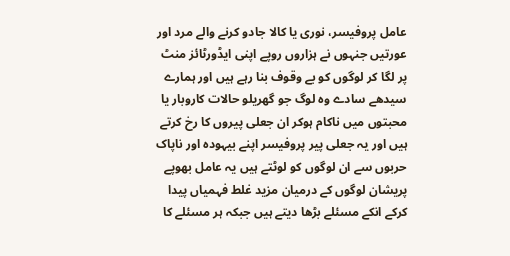عامل پروفیسر، نوری یا کالا جادو کرنے والے مرد اور عورتیں جنہوں نے ہزاروں روپے اپنی ایڈورٹائز منٹ پر لگا کر لوگوں کو بے وقوف بنا رہے ہیں اور ہمارے سیدھے سادے وہ لوگ جو گھریلو حالات کاروبار یا محبتوں میں ناکام ہوکر ان جعلی پیروں کا رخ کرتے ہیں اور یہ جعلی پیر پروفیسر اپنے بیہودہ اور ناپاک حربوں سے ان لوگوں کو لوٹتے ہیں یہ عامل بھوپے پریشان لوگوں کے درمیان مزید غلط فہمیاں پیدا کرکے انکے مسئلے بڑھا دیتے ہیں جبکہ ہر مسئلے کا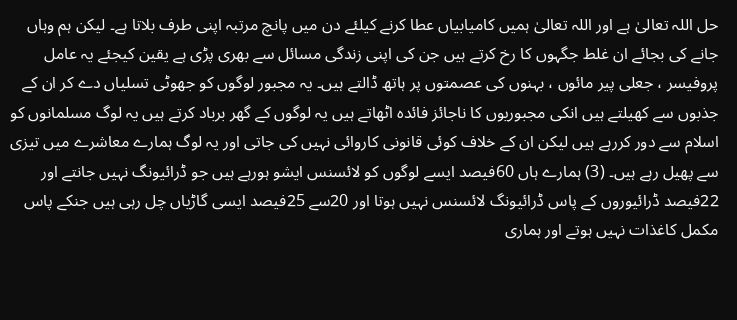حل اللہ تعالیٰ ہے اور اللہ تعالیٰ ہمیں کامیابیاں عطا کرنے کیلئے دن میں پانچ مرتبہ اپنی طرف بلاتا ہے۔ لیکن ہم وہاں جانے کی بجائے ان غلط جگہوں کا رخ کرتے ہیں جن کی اپنی زندگی مسائل سے بھری پڑی ہے یقین کیجئے یہ عامل پروفیسر ، جعلی پیر مائوں ، بہنوں کی عصمتوں پر ہاتھ ڈالتے ہیں۔ یہ مجبور لوگوں کو جھوٹی تسلیاں دے کر ان کے جذبوں سے کھیلتے ہیں انکی مجبوریوں کا ناجائز فائدہ اٹھاتے ہیں یہ لوگوں کے گھر برباد کرتے ہیں یہ لوگ مسلمانوں کو اسلام سے دور کررہے ہیں لیکن ان کے خلاف کوئی قانونی کاروائی نہیں کی جاتی اور یہ لوگ ہمارے معاشرے میں تیزی سے پھیل رہے ہیں۔ (3) ہمارے ہاں 60فیصد ایسے لوگوں کو لائسنس ایشو ہورہے ہیں جو ڈرائیونگ نہیں جانتے اور 22فیصد ڈرائیوروں کے پاس ڈرائیونگ لائسنس نہیں ہوتا اور 20سے 25فیصد ایسی گاڑیاں چل رہی ہیں جنکے پاس مکمل کاغذات نہیں ہوتے اور ہماری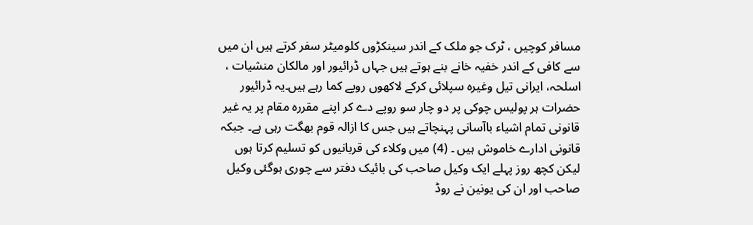مسافر کوچیں ، ٹرک جو ملک کے اندر سینکڑوں کلومیٹر سفر کرتے ہیں ان میں سے کافی کے اندر خفیہ خانے بنے ہوتے ہیں جہاں ڈرائیور اور مالکان منشیات ، اسلحہ، ایرانی تیل وغیرہ سپلائی کرکے لاکھوں روپے کما رہے ہیں۔یہ ڈرائیور حضرات ہر پولیس چوکی پر دو چار سو روپے دے کر اپنے مقررہ مقام پر یہ غیر قانونی تمام اشیاء باآسانی پہنچاتے ہیں جس کا ازالہ قوم بھگت رہی ہے۔ جبکہ قانونی ادارے خاموش ہیں ۔ (4) میں وکلاء کی قربانیوں کو تسلیم کرتا ہوں لیکن کچھ روز پہلے ایک وکیل صاحب کی بائیک دفتر سے چوری ہوگئی وکیل صاحب اور ان کی یونین نے روڈ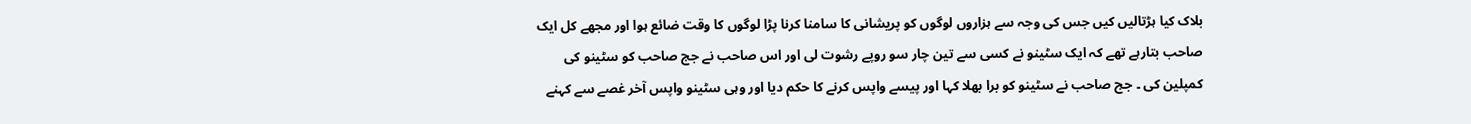بلاک کیا ہڑتالیں کیں جس کی وجہ سے ہزاروں لوگوں کو پریشانی کا سامنا کرنا پڑا لوگوں کا وقت ضائع ہوا اور مجھے کل ایک صاحب بتارہے تھے کہ ایک سٹینو نے کسی سے تین چار سو روپے رشوت لی اور اس صاحب نے جج صاحب کو سٹینو کی کمپلین کی ۔ جج صاحب نے سٹینو کو برا بھلا کہا اور پیسے واپس کرنے کا حکم دیا اور وہی سٹینو واپس آخر غصے سے کہنے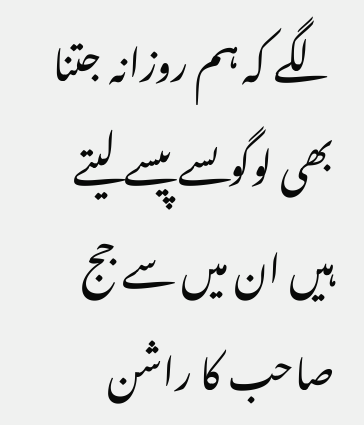لگے کہ ہم روزانہ جتنا بھی لوگوںسے پیسے لیتے ہیں ان میں سے جج صاحب کا راشن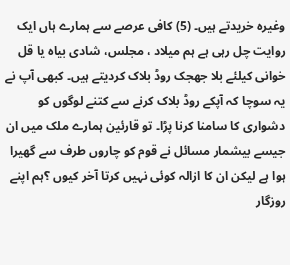وغیرہ خریدتے ہیں۔ (5) کافی عرصے سے ہمارے ہاں ایک روایت چل رہی ہے ہم میلاد ، مجلس، شادی بیاہ یا قل خوانی کیلئے بلا جھجک روڈ بلاک کردیتے ہیں۔ کبھی آپ نے یہ سوچا کہ آپکے روڈ بلاک کرنے سے کتنے لوگوں کو دشواری کا سامنا کرنا پڑا۔ تو قارئین ہمارے ملک میں ان جیسے بیشمار مسائل نے قوم کو چاروں طرف سے گھیرا ہوا ہے لیکن ان کا ازالہ کوئی نہیں کرتا آخر کیوں ؟ہم اپنے روزگار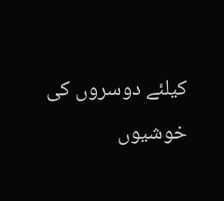کیلئے دوسروں کی خوشیوں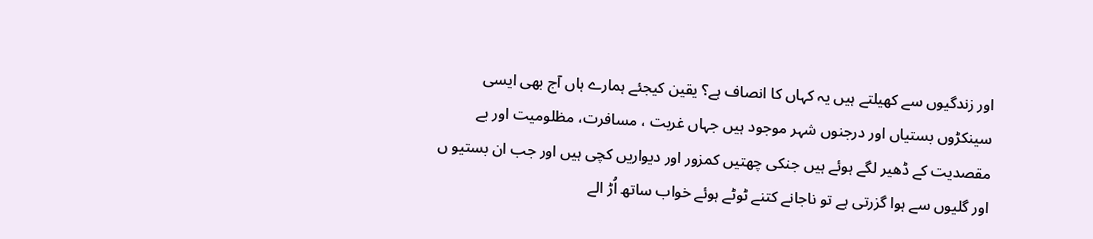اور زندگیوں سے کھیلتے ہیں یہ کہاں کا انصاف ہے؟ یقین کیجئے ہمارے ہاں آج بھی ایسی سینکڑوں بستیاں اور درجنوں شہر موجود ہیں جہاں غربت ، مسافرت، مظلومیت اور بے مقصدیت کے ڈھیر لگے ہوئے ہیں جنکی چھتیں کمزور اور دیواریں کچی ہیں اور جب ان بستیو ں اور گلیوں سے ہوا گزرتی ہے تو ناجانے کتنے ٹوٹے ہوئے خواب ساتھ اُڑ الے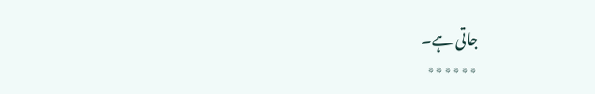جاتی ہے۔
٭٭٭٭٭٭